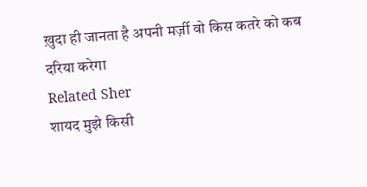ख़ुदा ही जानता है अपनी मर्ज़ी वो किस कतरे को कब दरिया करेगा
Related Sher
शायद मुझे किसी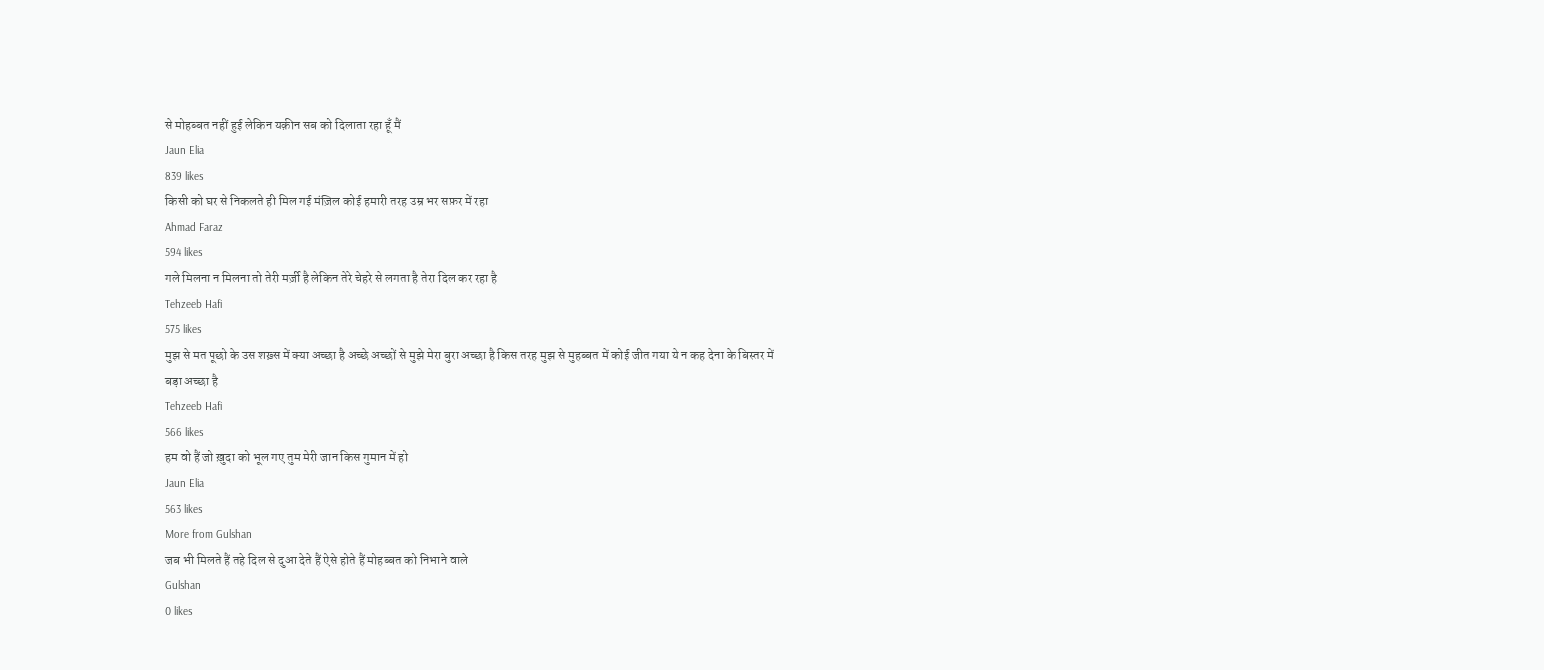से मोहब्बत नहीं हुई लेकिन यक़ीन सब को दिलाता रहा हूँ मैं
Jaun Elia
839 likes
किसी को घर से निकलते ही मिल गई मंज़िल कोई हमारी तरह उम्र भर सफ़र में रहा
Ahmad Faraz
594 likes
गले मिलना न मिलना तो तेरी मर्ज़ी है लेकिन तेरे चेहरे से लगता है तेरा दिल कर रहा है
Tehzeeb Hafi
575 likes
मुझ से मत पूछो के उस शख़्स में क्या अच्छा है अच्छे अच्छों से मुझे मेरा बुरा अच्छा है किस तरह मुझ से मुहब्बत में कोई जीत गया ये न कह देना के बिस्तर में बड़ा अच्छा है
Tehzeeb Hafi
566 likes
हम वो हैं जो ख़ुदा को भूल गए तुम मेरी जान किस गुमान में हो
Jaun Elia
563 likes
More from Gulshan
जब भी मिलते हैं तहे दिल से दुआ देते हैं ऐसे होते हैं मोहब्बत को निभाने वाले
Gulshan
0 likes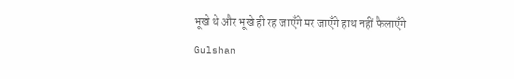भूखे थे और भूखे ही रह जाएँगे मर जाएँगे हाथ नहीं फैलाएँगे
Gulshan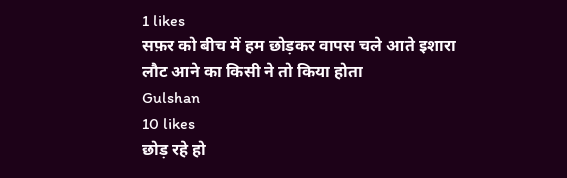1 likes
सफ़र को बीच में हम छोड़कर वापस चले आते इशारा लौट आने का किसी ने तो किया होता
Gulshan
10 likes
छोड़ रहे हो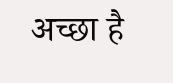अच्छा है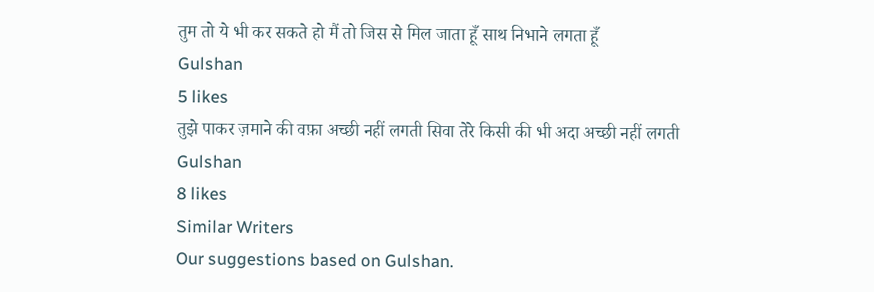तुम तो ये भी कर सकते हो मैं तो जिस से मिल जाता हूँ साथ निभाने लगता हूँ
Gulshan
5 likes
तुझे पाकर ज़माने की वफ़ा अच्छी नहीं लगती सिवा तेरे किसी की भी अदा अच्छी नहीं लगती
Gulshan
8 likes
Similar Writers
Our suggestions based on Gulshan.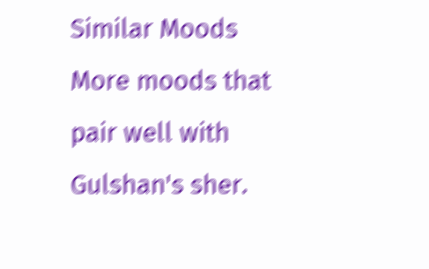Similar Moods
More moods that pair well with Gulshan's sher.